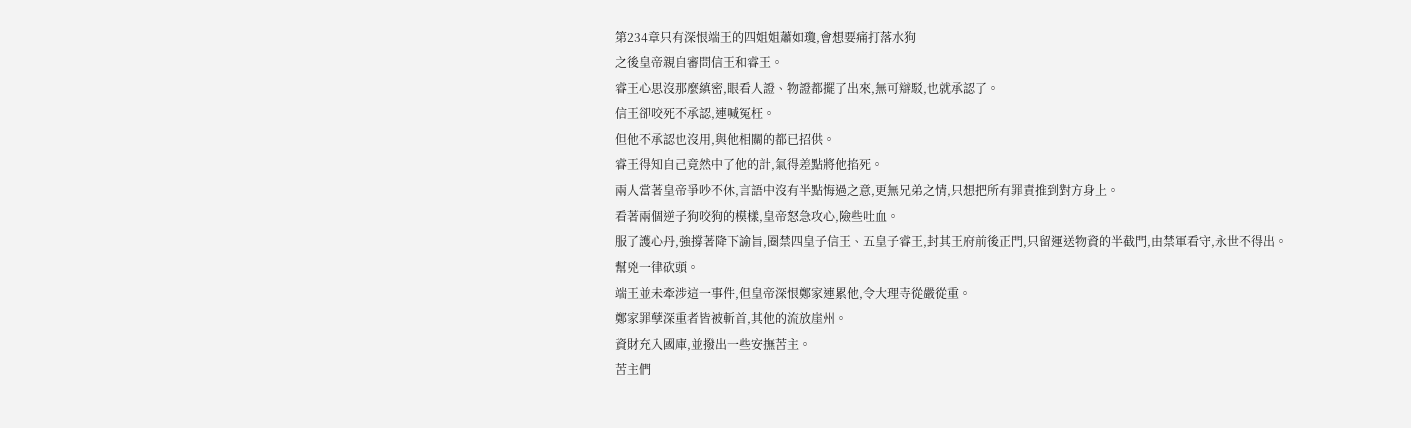第234章只有深恨端王的四姐姐蕭如瓊,會想要痛打落水狗
之後皇帝親自審問信王和睿王。
睿王心思沒那麼縝密,眼看人證、物證都擺了出來,無可辯駁,也就承認了。
信王卻咬死不承認,連喊冤枉。
但他不承認也沒用,與他相關的都已招供。
睿王得知自己竟然中了他的計,氣得差點將他掐死。
兩人當著皇帝爭吵不休,言語中沒有半點悔過之意,更無兄弟之情,只想把所有罪責推到對方身上。
看著兩個逆子狗咬狗的模樣,皇帝怒急攻心,險些吐血。
服了護心丹,強撐著降下諭旨,圈禁四皇子信王、五皇子睿王,封其王府前後正門,只留運送物資的半截門,由禁軍看守,永世不得出。
幫兇一律砍頭。
端王並未牽涉這一事件,但皇帝深恨鄭家連累他,令大理寺從嚴從重。
鄭家罪孽深重者皆被斬首,其他的流放崖州。
資財充入國庫,並撥出一些安撫苦主。
苦主們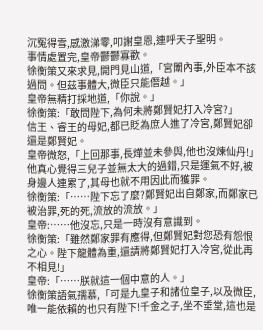沉冤得雪,感激涕零,叩謝皇恩,連呼天子聖明。
事情處置完,皇帝鬱鬱寡歡。
徐衡策又來求見,開門見山道,「宮闈內事,外臣本不該過問。但茲事體大,微臣只能僭越。」
皇帝無精打採地道,「你說。」
徐衡策:「敢問陛下,為何未將鄭賢妃打入冷宮?」
信王、睿王的母妃,都已貶為庶人進了冷宮,鄭賢妃卻還是鄭賢妃。
皇帝微怒,「上回那事,長燁並未參與,他也沒煉仙丹!」
他真心覺得三兒子並無太大的過錯,只是運氣不好,被身邊人連累了,其母也就不用因此而獲罪。
徐衡策:「……陛下忘了麼?鄭賢妃出自鄭家,而鄭家已被治罪,死的死,流放的流放。」
皇帝:……他沒忘,只是一時沒有意識到。
徐衡策:「雖然鄭家罪有應得,但鄭賢妃對您恐有怨恨之心。陛下龍體為重,還請將鄭賢妃打入冷宮,從此再不相見!」
皇帝:「……朕就這一個中意的人。」
徐衡策語氣孺慕,「可是九皇子和諸位皇子,以及微臣,唯一能依賴的也只有陛下!千金之子,坐不垂堂,這也是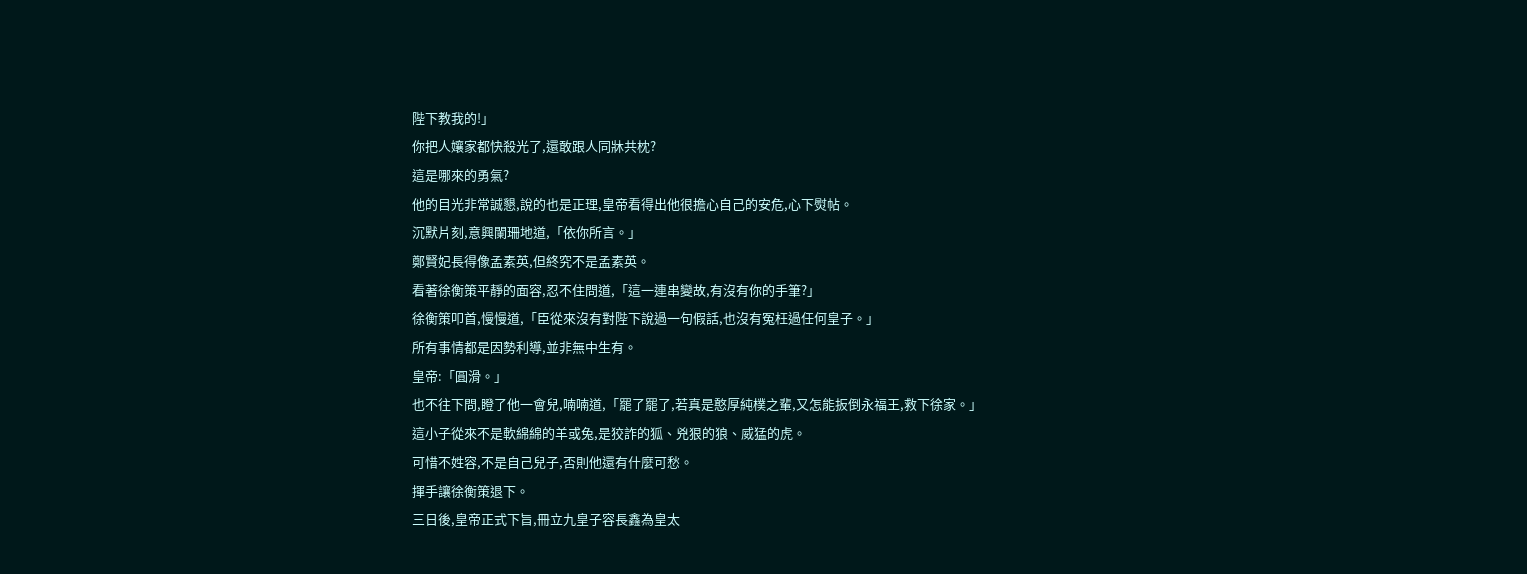陛下教我的!」
你把人孃家都快殺光了,還敢跟人同牀共枕?
這是哪來的勇氣?
他的目光非常誠懇,說的也是正理,皇帝看得出他很擔心自己的安危,心下熨帖。
沉默片刻,意興闌珊地道,「依你所言。」
鄭賢妃長得像孟素英,但終究不是孟素英。
看著徐衡策平靜的面容,忍不住問道,「這一連串變故,有沒有你的手筆?」
徐衡策叩首,慢慢道,「臣從來沒有對陛下說過一句假話,也沒有冤枉過任何皇子。」
所有事情都是因勢利導,並非無中生有。
皇帝:「圓滑。」
也不往下問,瞪了他一會兒,喃喃道,「罷了罷了,若真是憨厚純樸之輩,又怎能扳倒永福王,救下徐家。」
這小子從來不是軟綿綿的羊或兔,是狡詐的狐、兇狠的狼、威猛的虎。
可惜不姓容,不是自己兒子,否則他還有什麼可愁。
揮手讓徐衡策退下。
三日後,皇帝正式下旨,冊立九皇子容長鑫為皇太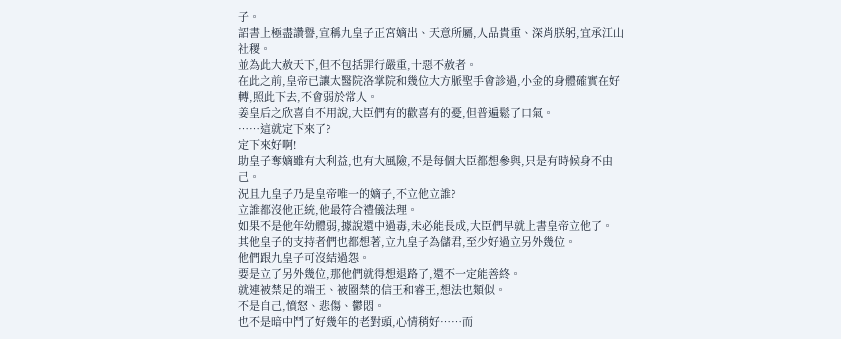子。
詔書上極盡讚譽,宣稱九皇子正宮嫡出、天意所屬,人品貴重、深肖朕躬,宜承江山社稷。
並為此大赦天下,但不包括罪行嚴重,十惡不赦者。
在此之前,皇帝已讓太醫院洛掌院和幾位大方脈聖手會診過,小金的身體確實在好轉,照此下去,不會弱於常人。
姜皇后之欣喜自不用說,大臣們有的歡喜有的憂,但普遍鬆了口氣。
……這就定下來了?
定下來好啊!
助皇子奪嫡雖有大利益,也有大風險,不是每個大臣都想參與,只是有時候身不由己。
況且九皇子乃是皇帝唯一的嫡子,不立他立誰?
立誰都沒他正統,他最符合禮儀法理。
如果不是他年幼體弱,據說還中過毒,未必能長成,大臣們早就上書皇帝立他了。
其他皇子的支持者們也都想著,立九皇子為儲君,至少好過立另外幾位。
他們跟九皇子可沒結過怨。
要是立了另外幾位,那他們就得想退路了,還不一定能善終。
就連被禁足的端王、被圈禁的信王和睿王,想法也類似。
不是自己,憤怒、悲傷、鬱悶。
也不是暗中鬥了好幾年的老對頭,心情稍好……而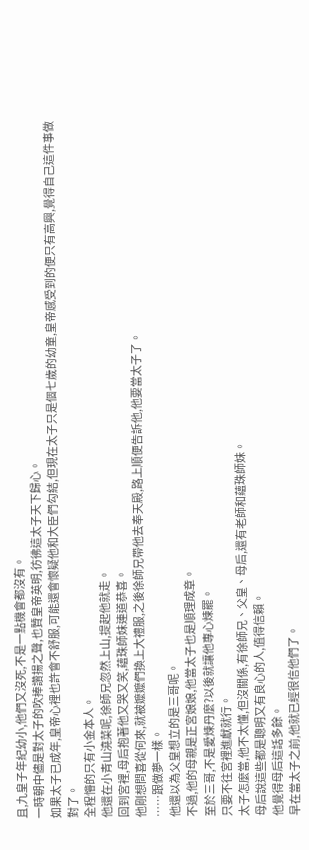且,九皇子年紀幼小,他們又沒死,不是一點機會都沒有。
一時朝中儘是對太子的吹捧讚揚之聲,也贊皇帝英明,彷彿這太子天下歸心。
如果太子已成年,皇帝心裡也許會不舒服,可能還會懷疑他和大臣們勾結,但現在太子只是個七歲的幼童,皇帝感受到的便只有高興,覺得自己這件事做對了。
全程懵的只有小金本人。
他還在小青山澆菜呢,徐師兄忽然上山,提起他就走。
回到宮裡,母后抱著他又哭又笑,蘊珠師妹連道恭喜。
他剛想問喜從何來,就被嬤嬤們換上大禮服,之後徐師兄帶他去奉天殿,路上順便告訴他,他要當太子了。
……跟做夢一樣。
他還以為父皇想立的是三哥呢。
不過,他的母親是正宮娘娘,他當太子也是順理成章。
至於三哥,不是愛煉丹麼?以後就讓他專心煉罷。
只要不往宮裡進獻就行。
太子怎麼當,他不太懂,但沒關係,有徐師兄、父皇、母后,還有老師和蘊珠師妹。
母后說這些都是聰明又有良心的人,值得信賴。
他覺得母后這話多餘。
早在當太子之前,他就已經很信他們了。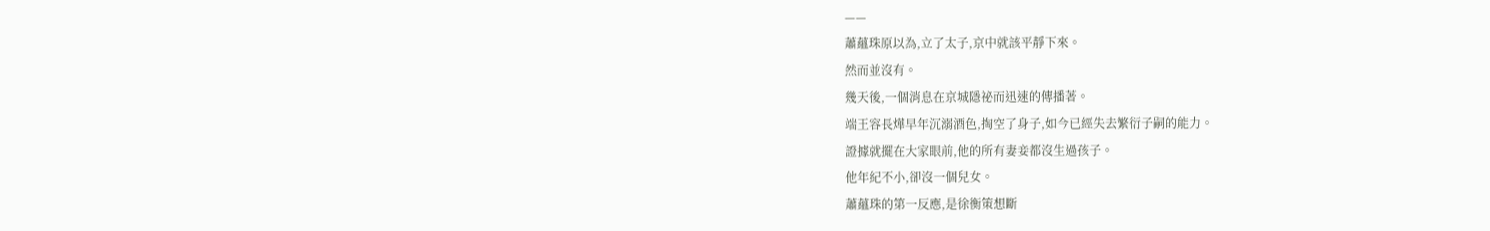——
蕭蘊珠原以為,立了太子,京中就該平靜下來。
然而並沒有。
幾天後,一個消息在京城隱祕而迅速的傳播著。
端王容長燁早年沉溺酒色,掏空了身子,如今已經失去繁衍子嗣的能力。
證據就擺在大家眼前,他的所有妻妾都沒生過孩子。
他年紀不小,卻沒一個兒女。
蕭蘊珠的第一反應,是徐衡策想斷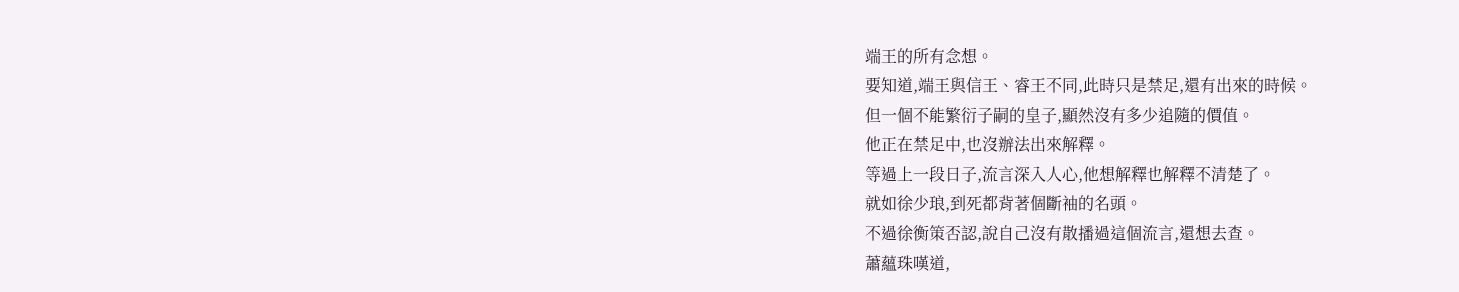端王的所有念想。
要知道,端王與信王、睿王不同,此時只是禁足,還有出來的時候。
但一個不能繁衍子嗣的皇子,顯然沒有多少追隨的價值。
他正在禁足中,也沒辦法出來解釋。
等過上一段日子,流言深入人心,他想解釋也解釋不清楚了。
就如徐少琅,到死都背著個斷袖的名頭。
不過徐衡策否認,說自己沒有散播過這個流言,還想去查。
蕭蘊珠嘆道,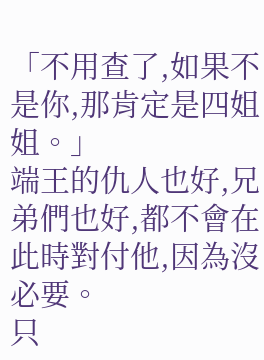「不用查了,如果不是你,那肯定是四姐姐。」
端王的仇人也好,兄弟們也好,都不會在此時對付他,因為沒必要。
只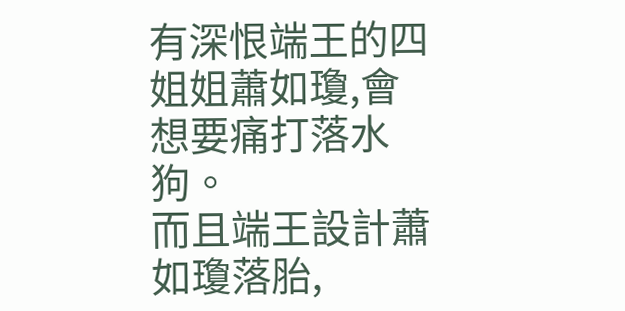有深恨端王的四姐姐蕭如瓊,會想要痛打落水狗。
而且端王設計蕭如瓊落胎,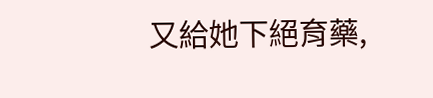又給她下絕育藥,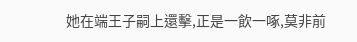她在端王子嗣上還擊,正是一飲一啄,莫非前